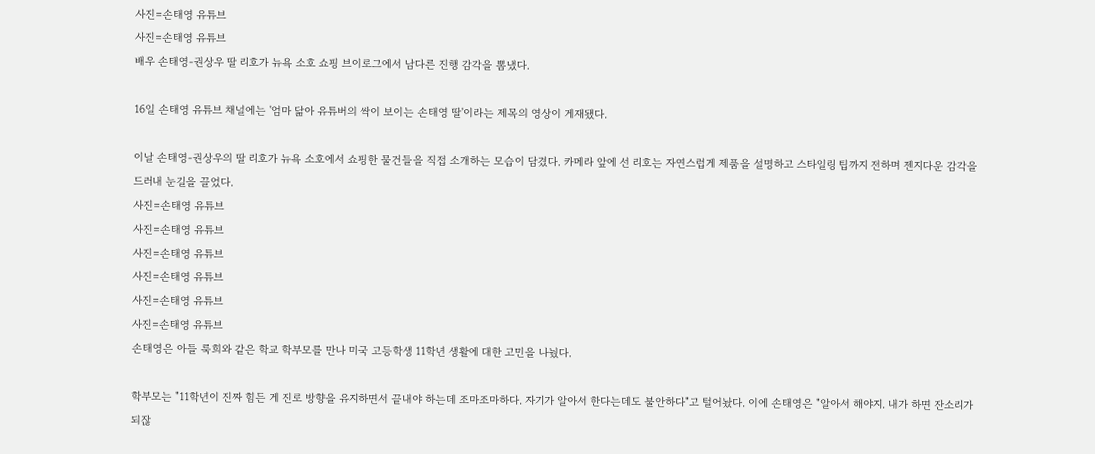사진=손태영 유튜브
사진=손태영 유튜브
배우 손태영-권상우 딸 리호가 뉴욕 소호 쇼핑 브이로그에서 남다른 진행 감각을 뽐냈다.

16일 손태영 유튜브 채널에는 '엄마 닮아 유튜버의 싹이 보이는 손태영 딸'이라는 제목의 영상이 게재됐다.

이날 손태영-권상우의 딸 리호가 뉴욕 소호에서 쇼핑한 물건들을 직접 소개하는 모습이 담겼다. 카메라 앞에 선 리호는 자연스럽게 제품을 설명하고 스타일링 팁까지 전하며 젠지다운 감각을 드러내 눈길을 끌었다.
사진=손태영 유튜브
사진=손태영 유튜브
사진=손태영 유튜브
사진=손태영 유튜브
사진=손태영 유튜브
사진=손태영 유튜브
손태영은 아들 룩희와 같은 학교 학부모를 만나 미국 고등학생 11학년 생활에 대한 고민을 나눴다.

학부모는 "11학년이 진짜 힘든 게 진로 방향을 유지하면서 끝내야 하는데 조마조마하다. 자기가 알아서 한다는데도 불안하다"고 털어놨다. 이에 손태영은 "알아서 해야지. 내가 하면 잔소리가 되잖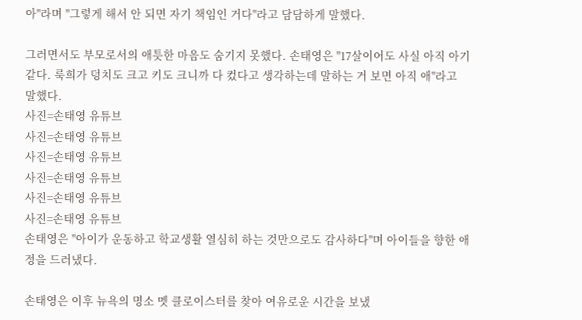아"라며 "그렇게 해서 안 되면 자기 책임인 거다"라고 담담하게 말했다.

그러면서도 부모로서의 애틋한 마음도 숨기지 못했다. 손태영은 "17살이어도 사실 아직 아기 같다. 룩희가 덩치도 크고 키도 크니까 다 컸다고 생각하는데 말하는 거 보면 아직 애"라고 말했다.
사진=손태영 유튜브
사진=손태영 유튜브
사진=손태영 유튜브
사진=손태영 유튜브
사진=손태영 유튜브
사진=손태영 유튜브
손태영은 "아이가 운동하고 학교생활 열심히 하는 것만으로도 감사하다"며 아이들을 향한 애정을 드러냈다.

손태영은 이후 뉴욕의 명소 멧 클로이스터를 찾아 여유로운 시간을 보냈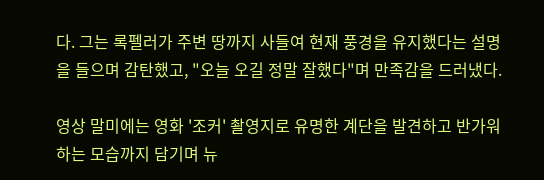다. 그는 록펠러가 주변 땅까지 사들여 현재 풍경을 유지했다는 설명을 들으며 감탄했고, "오늘 오길 정말 잘했다"며 만족감을 드러냈다.

영상 말미에는 영화 '조커' 촬영지로 유명한 계단을 발견하고 반가워하는 모습까지 담기며 뉴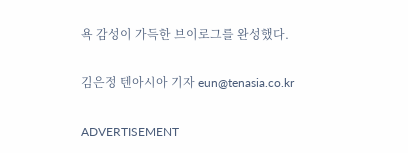욕 감성이 가득한 브이로그를 완성했다.

김은정 텐아시아 기자 eun@tenasia.co.kr

ADVERTISEMENT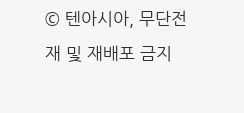© 텐아시아, 무단전재 및 재배포 금지